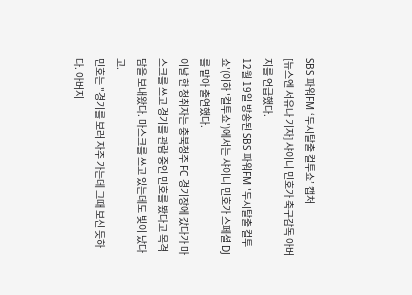SBS 파워FM ‘두시탈출 컬투쇼’ 캡처
[뉴스엔 서유나 기자] 샤이니 민호가 축구감독 아버지를 언급했다.
12월 19일 방송된 SBS 파워FM '두시탈출 컬투쇼'(이하 '컬투쇼')에서는 샤이니 민호가 스페셜 DJ를 맡아 출연했다.
이날 한 청취자는 충북청주 FC 경기장에 갔다가 마스크를 쓰고 경기를 관람 중인 민호를 봤다고 목격담을 보내왔다. 마스크를 쓰고 있는데도 빛이 났다고.
민호는 "경기를 보러 자주 가는데 그때 보신 듯하다. 아버지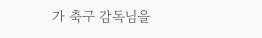가 축구 감독님을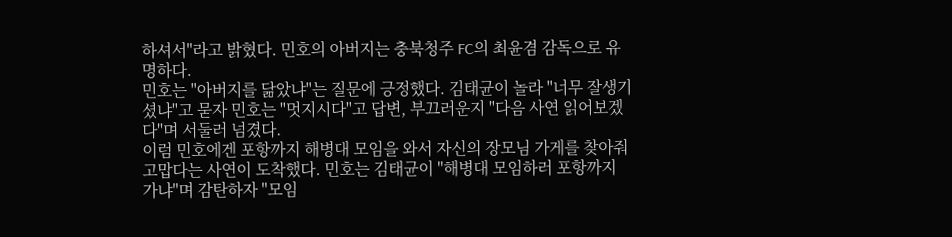하셔서"라고 밝혔다. 민호의 아버지는 충북청주 FC의 최윤겸 감독으로 유명하다.
민호는 "아버지를 닮았냐"는 질문에 긍정했다. 김태균이 놀라 "너무 잘생기셨냐"고 묻자 민호는 "멋지시다"고 답변, 부끄러운지 "다음 사연 읽어보겠다"며 서둘러 넘겼다.
이럼 민호에겐 포항까지 해병대 모임을 와서 자신의 장모님 가게를 찾아줘 고맙다는 사연이 도착했다. 민호는 김태균이 "해병대 모임하러 포항까지 가냐"며 감탄하자 "모임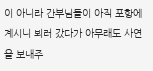이 아니라 간부님들이 아직 포항에 계시니 뵈러 갔다가 아무래도 사연을 보내주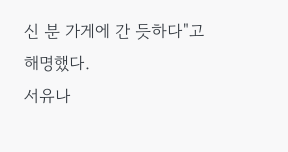신 분 가게에 간 듯하다"고 해명했다.
서유나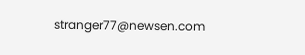stranger77@newsen.com